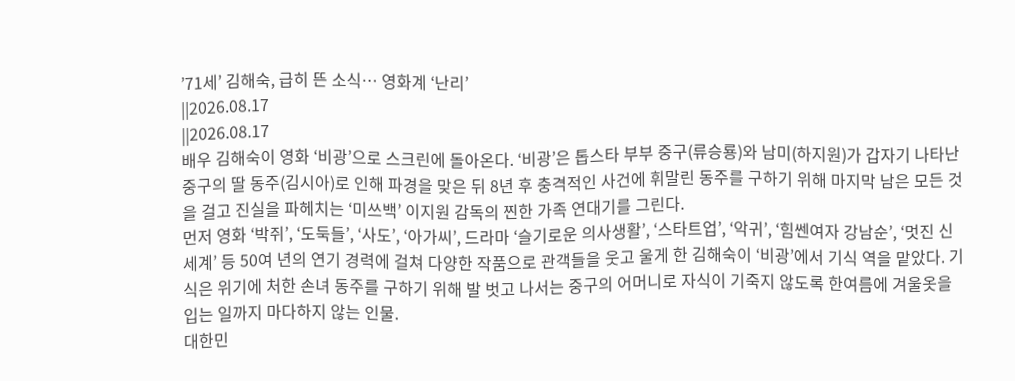’71세’ 김해숙, 급히 뜬 소식… 영화계 ‘난리’
||2026.08.17
||2026.08.17
배우 김해숙이 영화 ‘비광’으로 스크린에 돌아온다. ‘비광’은 톱스타 부부 중구(류승룡)와 남미(하지원)가 갑자기 나타난 중구의 딸 동주(김시아)로 인해 파경을 맞은 뒤 8년 후 충격적인 사건에 휘말린 동주를 구하기 위해 마지막 남은 모든 것을 걸고 진실을 파헤치는 ‘미쓰백’ 이지원 감독의 찐한 가족 연대기를 그린다.
먼저 영화 ‘박쥐’, ‘도둑들’, ‘사도’, ‘아가씨’, 드라마 ‘슬기로운 의사생활’, ‘스타트업’, ‘악귀’, ‘힘쎈여자 강남순’, ‘멋진 신세계’ 등 50여 년의 연기 경력에 걸쳐 다양한 작품으로 관객들을 웃고 울게 한 김해숙이 ‘비광’에서 기식 역을 맡았다. 기식은 위기에 처한 손녀 동주를 구하기 위해 발 벗고 나서는 중구의 어머니로 자식이 기죽지 않도록 한여름에 겨울옷을 입는 일까지 마다하지 않는 인물.
대한민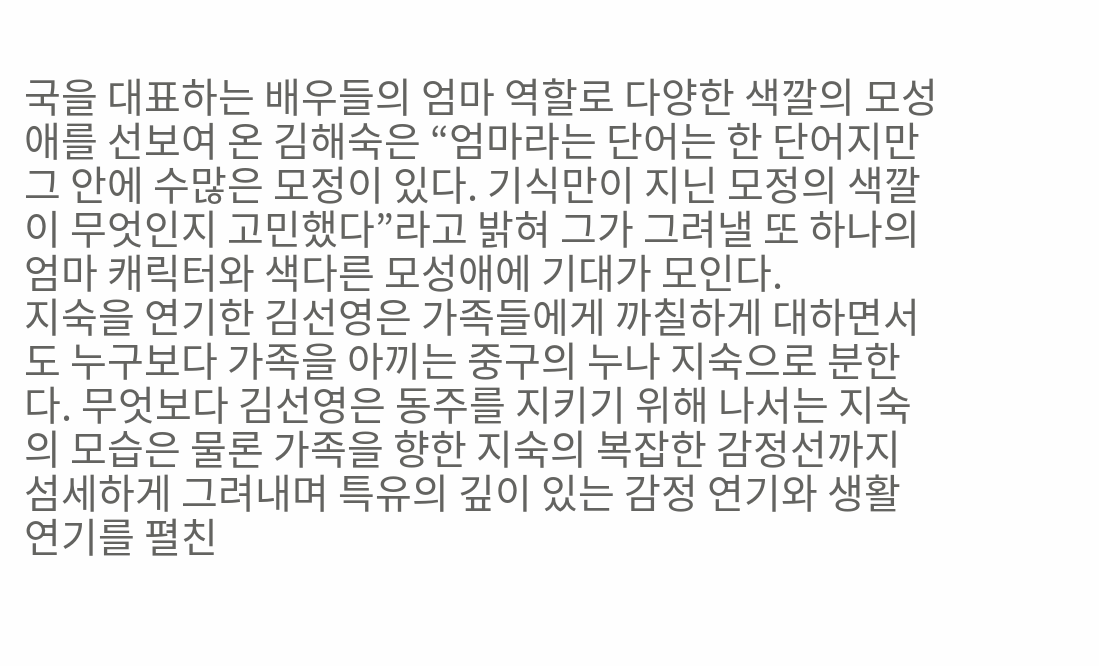국을 대표하는 배우들의 엄마 역할로 다양한 색깔의 모성애를 선보여 온 김해숙은 “엄마라는 단어는 한 단어지만 그 안에 수많은 모정이 있다. 기식만이 지닌 모정의 색깔이 무엇인지 고민했다”라고 밝혀 그가 그려낼 또 하나의 엄마 캐릭터와 색다른 모성애에 기대가 모인다.
지숙을 연기한 김선영은 가족들에게 까칠하게 대하면서도 누구보다 가족을 아끼는 중구의 누나 지숙으로 분한다. 무엇보다 김선영은 동주를 지키기 위해 나서는 지숙의 모습은 물론 가족을 향한 지숙의 복잡한 감정선까지 섬세하게 그려내며 특유의 깊이 있는 감정 연기와 생활 연기를 펼친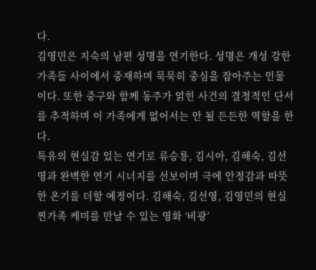다.
김영민은 지숙의 남편 성명을 연기한다. 성명은 개성 강한 가족들 사이에서 중재하며 묵묵히 중심을 잡아주는 인물이다. 또한 중구와 함께 동주가 얽힌 사건의 결정적인 단서를 추적하며 이 가족에게 없어서는 안 될 든든한 역할을 한다.
특유의 현실감 있는 연기로 류승룡, 김시아, 김해숙, 김선영과 완벽한 연기 시너지를 선보이며 극에 안정감과 따뜻한 온기를 더할 예정이다. 김해숙, 김선영, 김영민의 현실 찐가족 케미를 만날 수 있는 영화 ‘비광’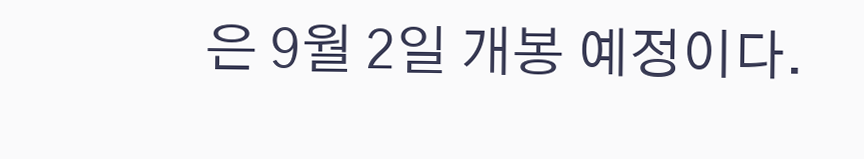은 9월 2일 개봉 예정이다.